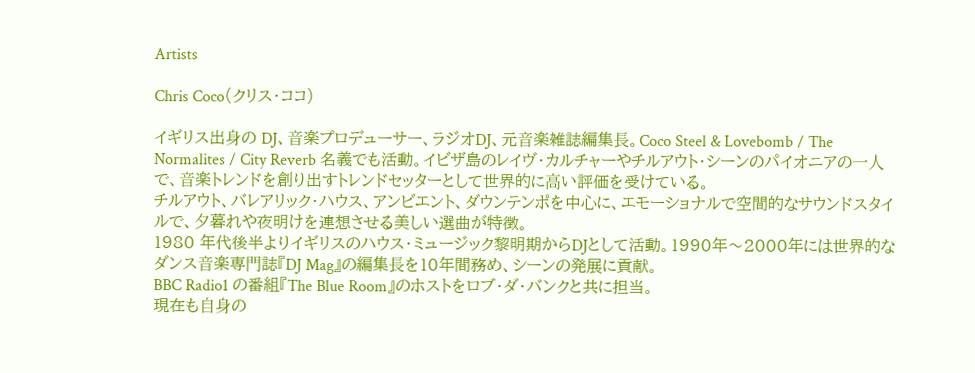Artists

Chris Coco(クリス・ココ)

イギリス出⾝の DJ、⾳楽プロデューサー、ラジオDJ、元⾳楽雑誌編集⻑。Coco Steel & Lovebomb / The Normalites / City Reverb 名義でも活動。イビザ島のレイヴ・カルチャーやチルアウト・シーンのパイオニアの⼀⼈で、⾳楽トレンドを創り出すトレンドセッターとして世界的に⾼い評価を受けている。
チルアウト、バレアリック・ハウス、アンビエント、ダウンテンポを中⼼に、エモーショナルで空間的なサウンドスタイルで、⼣暮れや夜明けを連想させる美しい選曲が特徴。
1980 年代後半よりイギリスのハウス・ミュージック黎明期からDJとして活動。1990年〜2000年には世界的なダンス⾳楽専⾨誌『DJ Mag』の編集⻑を10年間務め、シーンの発展に貢献。
BBC Radio1 の番組『The Blue Room』のホストをロブ・ダ・バンクと共に担当。
現在も⾃⾝の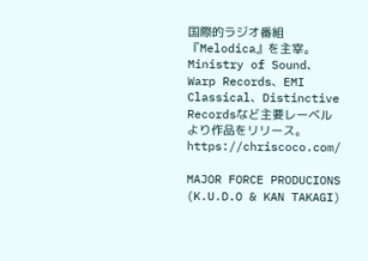国際的ラジオ番組『Melodica』を主宰。Ministry of Sound、Warp Records、EMI Classical、Distinctive Recordsなど主要レーベルより作品をリリース。
https://chriscoco.com/

MAJOR FORCE PRODUCIONS
(K.U.D.O & KAN TAKAGI)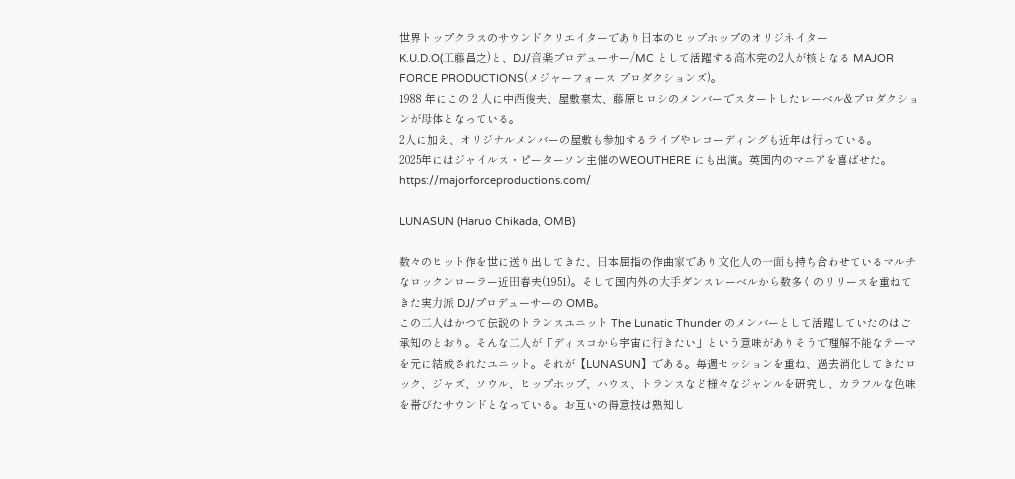世界トップクラスのサウンドクリエイターであり⽇本のヒップホップのオリジネイター
K.U.D.O(⼯藤昌之)と、DJ/⾳楽プロデューサー/MC として活躍する⾼⽊完の2⼈が核となる MAJOR FORCE PRODUCTIONS(メジャーフォース プロダクションズ)。
1988 年にこの 2 ⼈に中⻄俊夫、屋敷豪太、藤原ヒロシのメンバーでスタートしたレーベル&プロダクションが⺟体となっている。
2⼈に加え、オリジナルメンバーの屋敷も参加するライブやレコーディングも近年は⾏っている。
2025年にはジャイルス・ピーターソン主催のWEOUTHERE にも出演。英国内のマニアを喜ばせた。
https://majorforceproductions.com/

LUNASUN (Haruo Chikada, OMB)

数々のヒット作を世に送り出してきた、⽇本屈指の作曲家であり⽂化⼈の⼀⾯も持ち合わせているマルチなロックンローラー近⽥春夫(1951)。そして国内外の⼤⼿ダンスレーベルから数多くのリリースを重ねてきた実⼒派 DJ/プロデューサーの OMB。
この⼆⼈はかつて伝説のトランスユニット The Lunatic Thunder のメンバーとして活躍していたのはご承知のとおり。そんな⼆⼈が「ディスコから宇宙に⾏きたい」という意味がありそうで理解不能なテーマを元に結成されたユニット。それが【LUNASUN】である。毎週セッションを重ね、過去消化してきたロック、ジャズ、ソウル、ヒップホップ、ハウス、トランスなど様々なジャンルを研究し、カラフルな⾊味を帯びたサウンドとなっている。お互いの得意技は熟知し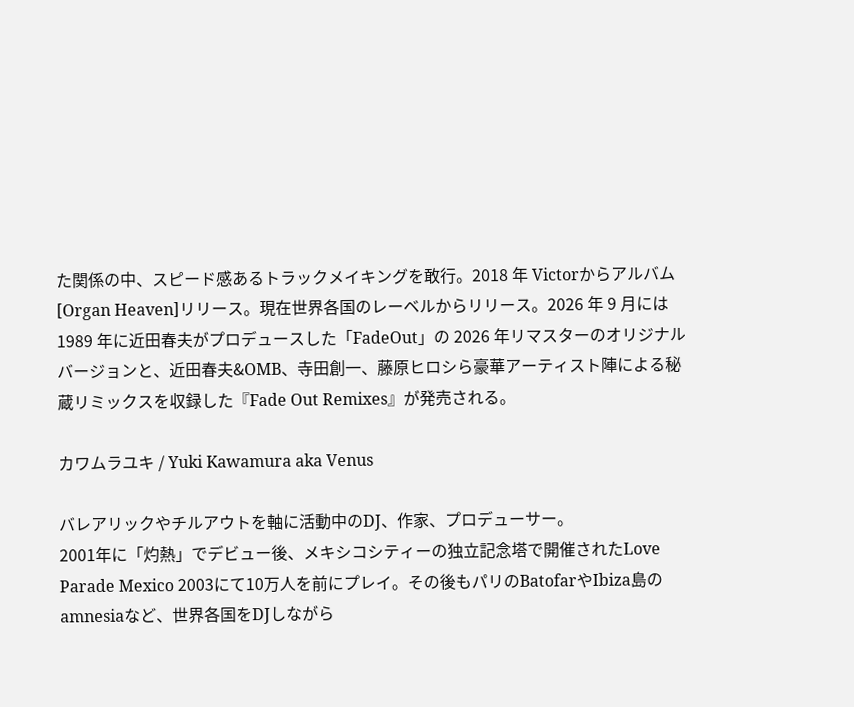た関係の中、スピード感あるトラックメイキングを敢⾏。2018 年 Victorからアルバム[Organ Heaven]リリース。現在世界各国のレーベルからリリース。2026 年 9 ⽉には1989 年に近⽥春夫がプロデュースした「FadeOut」の 2026 年リマスターのオリジナルバージョンと、近⽥春夫&OMB、寺⽥創⼀、藤原ヒロシら豪華アーティスト陣による秘蔵リミックスを収録した『Fade Out Remixes』が発売される。

カワムラユキ / Yuki Kawamura aka Venus

バレアリックやチルアウトを軸に活動中のDJ、作家、プロデューサー。
2001年に「灼熱」でデビュー後、メキシコシティーの独立記念塔で開催されたLove Parade Mexico 2003にて10万人を前にプレイ。その後もパリのBatofarやIbiza島のamnesiaなど、世界各国をDJしながら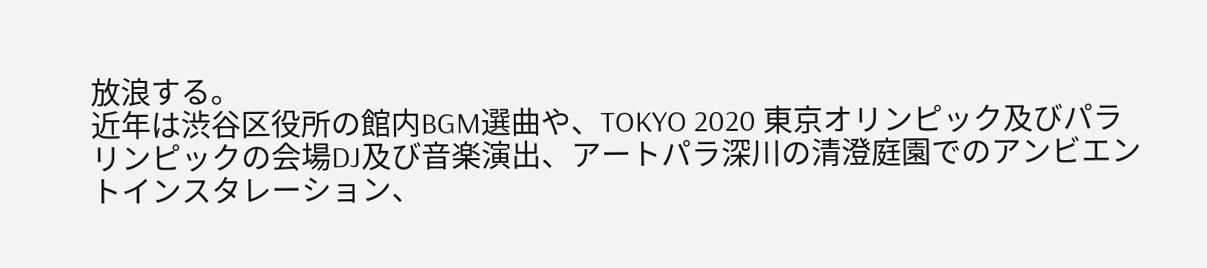放浪する。
近年は渋谷区役所の館内BGM選曲や、TOKYO 2020 東京オリンピック及びパラリンピックの会場DJ及び音楽演出、アートパラ深川の清澄庭園でのアンビエントインスタレーション、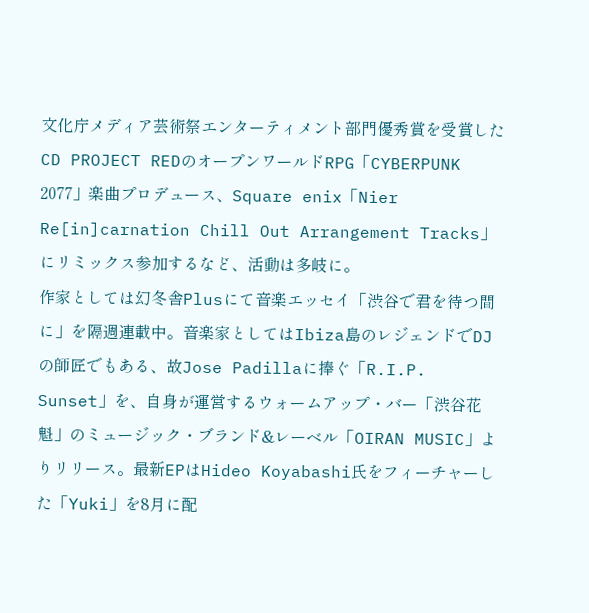文化庁メディア芸術祭エンターティメント部門優秀賞を受賞したCD PROJECT REDのオープンワールドRPG「CYBERPUNK 2077」楽曲プロデュース、Square enix「Nier Re[in]carnation Chill Out Arrangement Tracks」にリミックス参加するなど、活動は多岐に。
作家としては幻冬舎Plusにて音楽エッセイ「渋谷で君を待つ間に」を隔週連載中。音楽家としてはIbiza島のレジェンドでDJの師匠でもある、故Jose Padillaに捧ぐ「R.I.P. Sunset」を、自身が運営するウォームアップ・バー「渋谷花魁」のミュージック・ブランド&レーベル「OIRAN MUSIC」よりリリース。最新EPはHideo Koyabashi氏をフィーチャーした「Yuki」を8月に配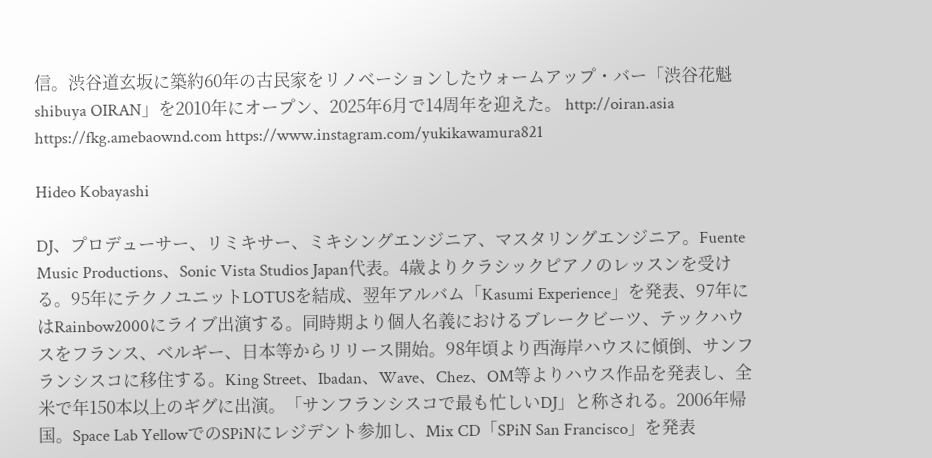信。渋谷道玄坂に築約60年の古民家をリノベーションしたウォームアップ・バー「渋谷花魁 shibuya OIRAN」を2010年にオープン、2025年6月で14周年を迎えた。 http://oiran.asia https://fkg.amebaownd.com https://www.instagram.com/yukikawamura821

Hideo Kobayashi

DJ、プロデューサー、リミキサー、ミキシングエンジニア、マスタリングエンジニア。Fuente Music Productions、Sonic Vista Studios Japan代表。4歳よりクラシックピアノのレッスンを受ける。95年にテクノユニットLOTUSを結成、翌年アルバム「Kasumi Experience」を発表、97年にはRainbow2000にライブ出演する。同時期より個人名義におけるブレークビーツ、テックハウスをフランス、ベルギー、日本等からリリース開始。98年頃より西海岸ハウスに傾倒、サンフランシスコに移住する。King Street、Ibadan、Wave、Chez、OM等よりハウス作品を発表し、全米で年150本以上のギグに出演。「サンフランシスコで最も忙しいDJ」と称される。2006年帰国。Space Lab YellowでのSPiNにレジデント参加し、Mix CD「SPiN San Francisco」を発表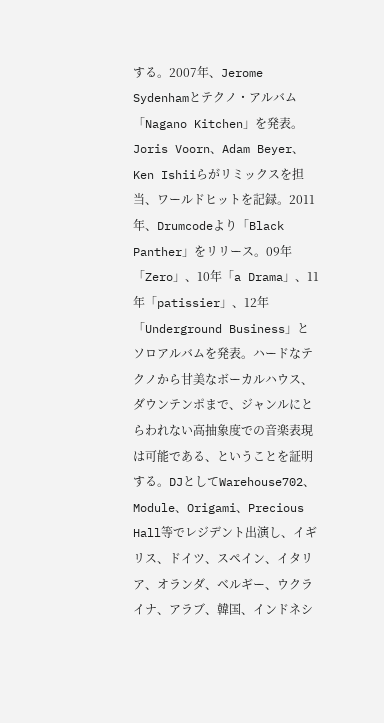する。2007年、Jerome Sydenhamとテクノ・アルバム「Nagano Kitchen」を発表。Joris Voorn、Adam Beyer、Ken Ishiiらがリミックスを担当、ワールドヒットを記録。2011年、Drumcodeより「Black Panther」をリリース。09年「Zero」、10年「a Drama」、11年「patissier」、12年「Underground Business」とソロアルバムを発表。ハードなテクノから甘美なボーカルハウス、ダウンテンポまで、ジャンルにとらわれない高抽象度での音楽表現は可能である、ということを証明する。DJとしてWarehouse702、Module、Origami、Precious Hall等でレジデント出演し、イギリス、ドイツ、スペイン、イタリア、オランダ、ベルギー、ウクライナ、アラブ、韓国、インドネシ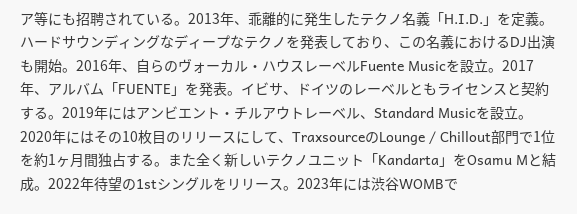ア等にも招聘されている。2013年、乖離的に発生したテクノ名義「H.I.D.」を定義。ハードサウンディングなディープなテクノを発表しており、この名義におけるDJ出演も開始。2016年、自らのヴォーカル・ハウスレーベルFuente Musicを設立。2017年、アルバム「FUENTE」を発表。イビサ、ドイツのレーベルともライセンスと契約する。2019年にはアンビエント・チルアウトレーベル、Standard Musicを設立。2020年にはその10枚目のリリースにして、TraxsourceのLounge / Chillout部門で1位を約1ヶ月間独占する。また全く新しいテクノユニット「Kandarta」をOsamu Mと結成。2022年待望の1stシングルをリリース。2023年には渋谷WOMBで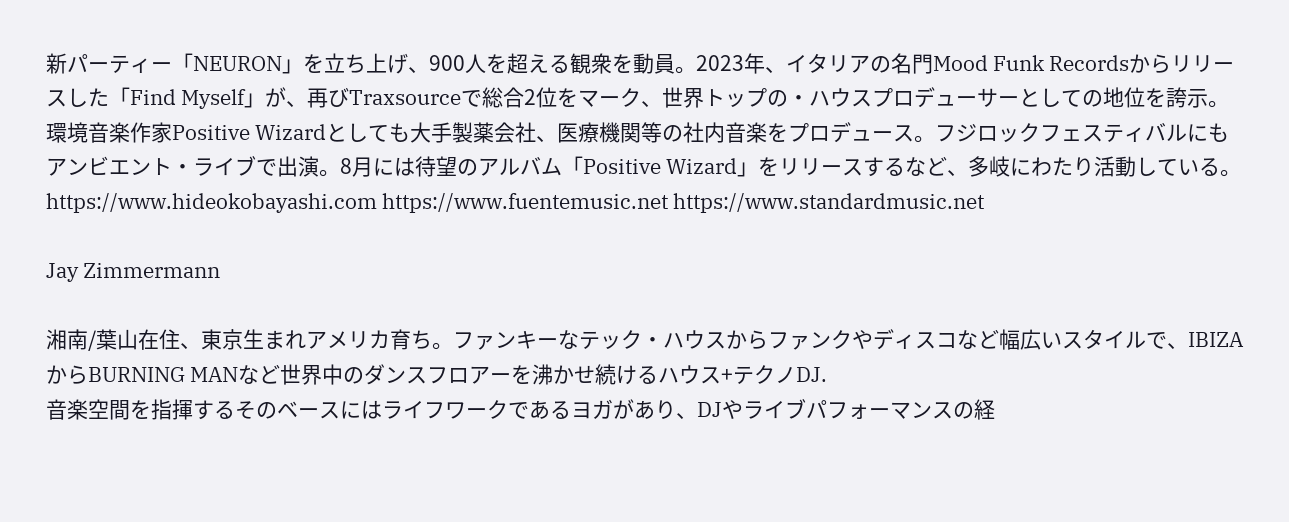新パーティー「NEURON」を立ち上げ、900人を超える観衆を動員。2023年、イタリアの名門Mood Funk Recordsからリリースした「Find Myself」が、再びTraxsourceで総合2位をマーク、世界トップの・ハウスプロデューサーとしての地位を誇示。環境音楽作家Positive Wizardとしても大手製薬会社、医療機関等の社内音楽をプロデュース。フジロックフェスティバルにもアンビエント・ライブで出演。8月には待望のアルバム「Positive Wizard」をリリースするなど、多岐にわたり活動している。
https://www.hideokobayashi.com https://www.fuentemusic.net https://www.standardmusic.net

Jay Zimmermann

湘南/葉山在住、東京生まれアメリカ育ち。ファンキーなテック・ハウスからファンクやディスコなど幅広いスタイルで、IBIZAからBURNING MANなど世界中のダンスフロアーを沸かせ続けるハウス+テクノDJ.
音楽空間を指揮するそのベースにはライフワークであるヨガがあり、DJやライブパフォーマンスの経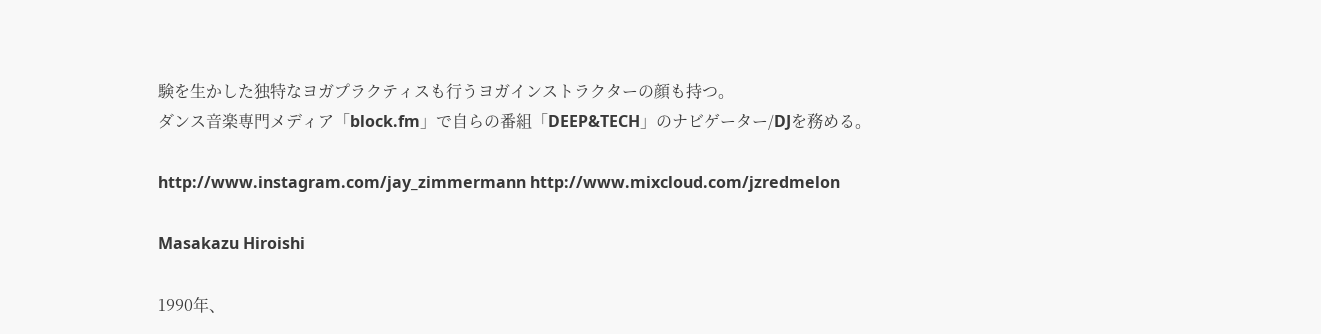験を生かした独特なヨガプラクティスも行うヨガインストラクターの顔も持つ。
ダンス音楽専門メディア「block.fm」で自らの番組「DEEP&TECH」のナビゲーター/DJを務める。

http://www.instagram.com/jay_zimmermann http://www.mixcloud.com/jzredmelon

Masakazu Hiroishi

1990年、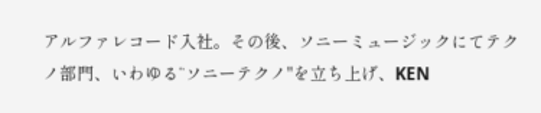アルファレコード入社。その後、ソニーミュージックにてテクノ部門、いわゆる“ソニーテクノ"を立ち上げ、KEN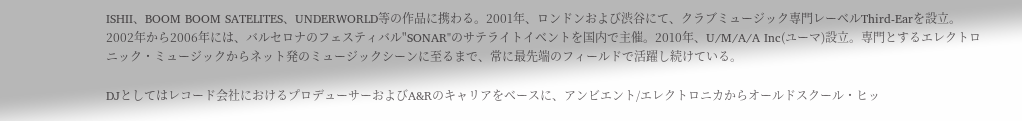ISHII、BOOM BOOM SATELITES、UNDERWORLD等の作品に携わる。2001年、ロンドンおよび渋谷にて、クラブミュージック専門レーベルThird-Earを設立。2002年から2006年には、バルセロナのフェスティバル"SONAR"のサテライトイベントを国内で主催。2010年、U/M/A/A Inc(ユーマ)設立。専門とするエレクトロニック・ミュージックからネット発のミュージックシーンに至るまで、常に最先端のフィールドで活躍し続けている。

DJとしてはレコード会社におけるプロデューサーおよびA&Rのキャリアをベースに、アンビエント/エレクトロニカからオールドスクール・ヒッ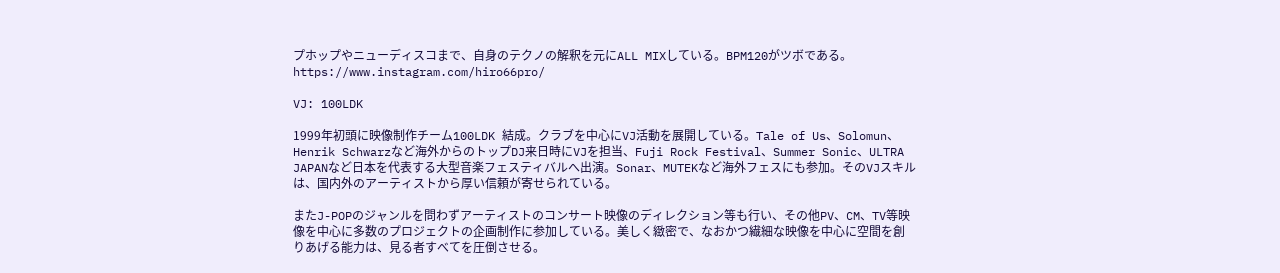プホップやニューディスコまで、自身のテクノの解釈を元にALL MIXしている。BPM120がツボである。 https://www.instagram.com/hiro66pro/

VJ: 100LDK

1999年初頭に映像制作チーム100LDK 結成。クラブを中心にVJ活動を展開している。Tale of Us、Solomun、Henrik Schwarzなど海外からのトップDJ来日時にVJを担当、Fuji Rock Festival、Summer Sonic、ULTRA JAPANなど日本を代表する大型音楽フェスティバルへ出演。Sonar、MUTEKなど海外フェスにも参加。そのVJスキルは、国内外のアーティストから厚い信頼が寄せられている。

またJ-POPのジャンルを問わずアーティストのコンサート映像のディレクション等も行い、その他PV、CM、TV等映像を中心に多数のプロジェクトの企画制作に参加している。美しく緻密で、なおかつ繊細な映像を中心に空間を創りあげる能力は、見る者すべてを圧倒させる。